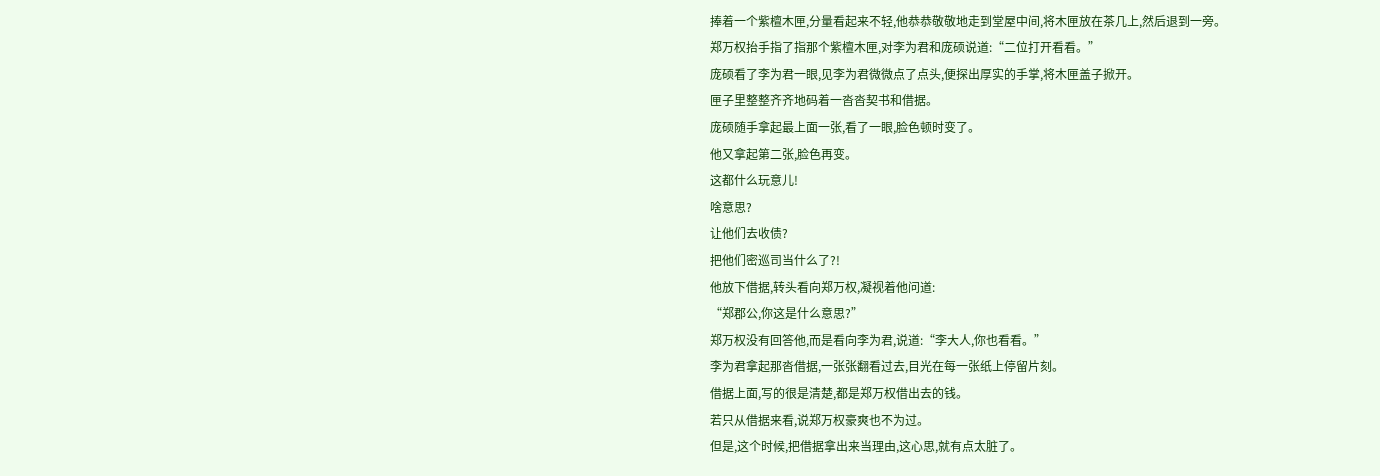捧着一个紫檀木匣,分量看起来不轻,他恭恭敬敬地走到堂屋中间,将木匣放在茶几上,然后退到一旁。
郑万权抬手指了指那个紫檀木匣,对李为君和庞硕说道:“二位打开看看。”
庞硕看了李为君一眼,见李为君微微点了点头,便探出厚实的手掌,将木匣盖子掀开。
匣子里整整齐齐地码着一沓沓契书和借据。
庞硕随手拿起最上面一张,看了一眼,脸色顿时变了。
他又拿起第二张,脸色再变。
这都什么玩意儿!
啥意思?
让他们去收债?
把他们密巡司当什么了?!
他放下借据,转头看向郑万权,凝视着他问道:
“郑郡公,你这是什么意思?”
郑万权没有回答他,而是看向李为君,说道:“李大人,你也看看。”
李为君拿起那沓借据,一张张翻看过去,目光在每一张纸上停留片刻。
借据上面,写的很是清楚,都是郑万权借出去的钱。
若只从借据来看,说郑万权豪爽也不为过。
但是,这个时候,把借据拿出来当理由,这心思,就有点太脏了。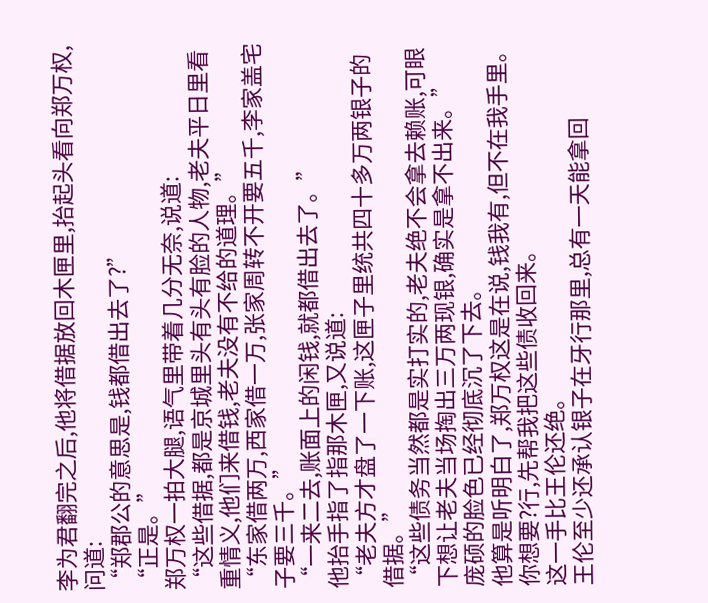李为君翻完之后,他将借据放回木匣里,抬起头看向郑万权,问道:
“郑郡公的意思是,钱都借出去了?”
“正是。”
郑万权一拍大腿,语气里带着几分无奈,说道:
“这些借据,都是京城里头有头有脸的人物,老夫平日里看重情义,他们来借钱,老夫没有不给的道理。”
“东家借两万,西家借一万,张家周转不开要五千,李家盖宅子要三千。”
“一来二去,账面上的闲钱,就都借出去了。”
他抬手指了指那木匣,又说道:
“老夫方才盘了一下账,这匣子里统共四十多万两银子的借据。”
“这些债务当然都是实打实的,老夫绝不会拿去赖账,可眼下想让老夫当场掏出三万两现银,确实是拿不出来。”
庞硕的脸色已经彻底沉了下去。
他算是听明白了,郑万权这是在说,钱我有,但不在我手里。你想要?行,先帮我把这些债收回来。
这一手比王伦还绝。
王伦至少还承认银子在牙行那里,总有一天能拿回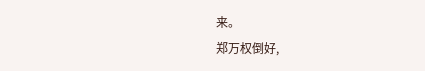来。
郑万权倒好,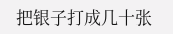把银子打成几十张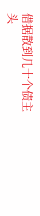借据散到几十个债主头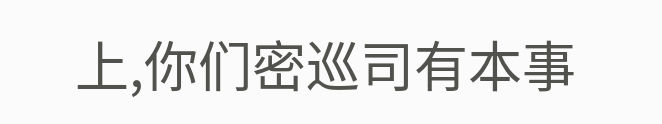上,你们密巡司有本事